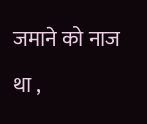जमाने को नाज था ,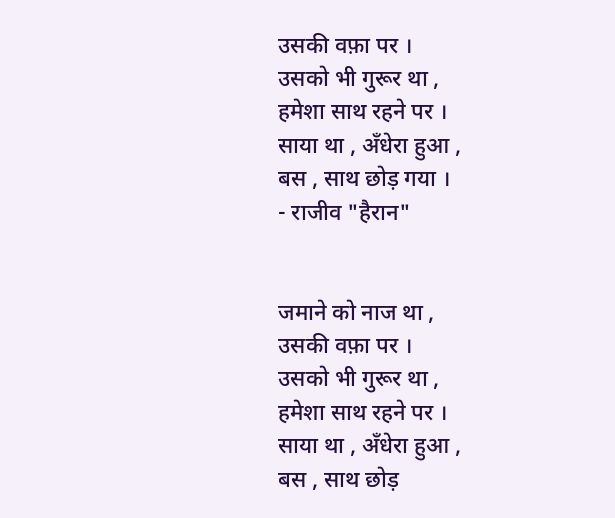उसकी वफ़ा पर ।
उसको भी गुरूर था ,
हमेशा साथ रहने पर ।
साया था , अँधेरा हुआ ,
बस , साथ छोड़ गया ।
- राजीव "हैरान"


जमाने को नाज था ,
उसकी वफ़ा पर ।
उसको भी गुरूर था ,
हमेशा साथ रहने पर ।
साया था , अँधेरा हुआ ,
बस , साथ छोड़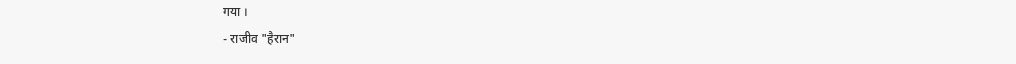गया ।
- राजीव "हैरान"